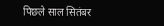पिछले साल सितंबर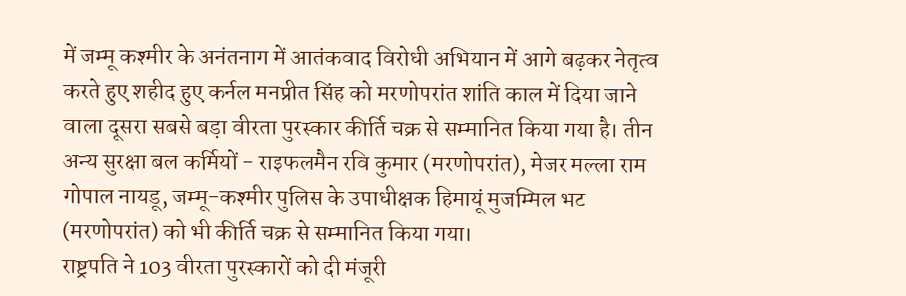में जम्मू कश्मीर के अनंतनाग में आतंकवाद विरोधी अभियान में आगे बढ़कर नेतृत्व करते हुए शहीद हुए कर्नल मनप्रीत सिंह को मरणोपरांत शांति काल में दिया जाने वाला दूसरा सबसे बड़ा वीरता पुरस्कार कीर्ति चक्र से सम्मानित किया गया है। तीन अन्य सुरक्षा बल कर्मियों - राइफलमैन रवि कुमार (मरणोपरांत), मेजर मल्ला राम गोपाल नायडू, जम्मू-कश्मीर पुलिस के उपाधीक्षक हिमायूं मुजम्मिल भट (मरणोपरांत) को भी कीर्ति चक्र से सम्मानित किया गया।
राष्ट्रपति ने 103 वीरता पुरस्कारों को दी मंजूरी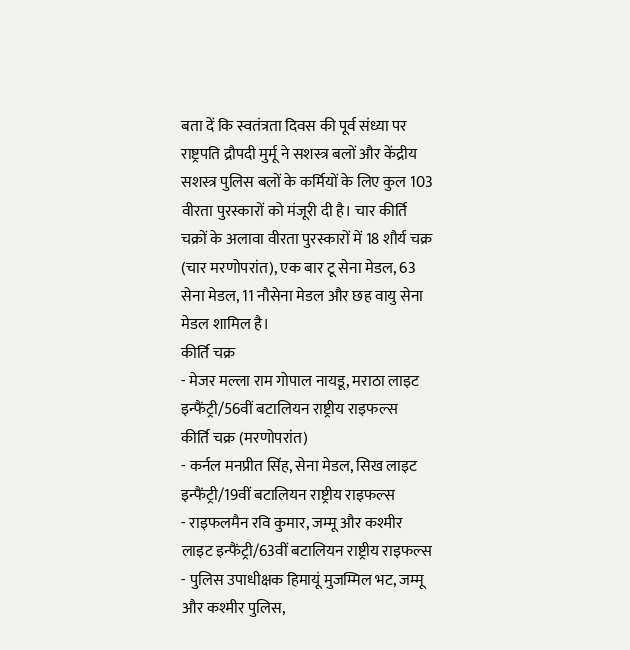बता दें कि स्वतंत्रता दिवस की पूर्व संध्या पर राष्ट्रपति द्रौपदी मुर्मू ने सशस्त्र बलों और केंद्रीय सशस्त्र पुलिस बलों के कर्मियों के लिए कुल 103 वीरता पुरस्कारों को मंजूरी दी है। चार कीर्ति चक्रों के अलावा वीरता पुरस्कारों में 18 शौर्य चक्र (चार मरणोपरांत), एक बार टू सेना मेडल, 63 सेना मेडल, 11 नौसेना मेडल और छह वायु सेना मेडल शामिल है।
कीर्ति चक्र
- मेजर मल्ला राम गोपाल नायडू, मराठा लाइट इन्फैंट्री/56वीं बटालियन राष्ट्रीय राइफल्स
कीर्ति चक्र (मरणोपरांत)
- कर्नल मनप्रीत सिंह, सेना मेडल, सिख लाइट इन्फैंट्री/19वीं बटालियन राष्ट्रीय राइफल्स
- राइफलमैन रवि कुमार, जम्मू और कश्मीर लाइट इन्फैंट्री/63वीं बटालियन राष्ट्रीय राइफल्स
- पुलिस उपाधीक्षक हिमायूं मुजम्मिल भट, जम्मू और कश्मीर पुलिस,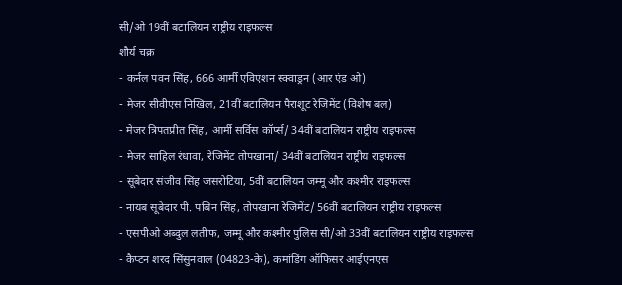सी/ओ 19वीं बटालियन राष्ट्रीय राइफल्स
शौर्य चक्र
- कर्नल पवन सिंह, 666 आर्मी एविएशन स्क्वाड्रन (आर एंड ओ)
- मेजर सीवीएस निखिल, 21वीं बटालियन पैराशूट रेजिमेंट (विशेष बल)
- मेजर त्रिपतप्रीत सिंह, आर्मी सर्विस कॉर्प्स/ 34वीं बटालियन राष्ट्रीय राइफल्स
- मेजर साहिल रंधावा, रेजिमेंट तोपखाना/ 34वीं बटालियन राष्ट्रीय राइफल्स
- सूबेदार संजीव सिंह जसरोटिया, 5वीं बटालियन जम्मू और कश्मीर राइफल्स
- नायब सूबेदार पी. पबिन सिंह, तोपखाना रेजिमेंट/ 56वीं बटालियन राष्ट्रीय राइफल्स
- एसपीओ अब्दुल लतीफ, जम्मू और कश्मीर पुलिस सी/ओ 33वीं बटालियन राष्ट्रीय राइफल्स
- कैप्टन शरद सिंसुनवाल (04823-के), कमांडिंग ऑफिसर आईएनएस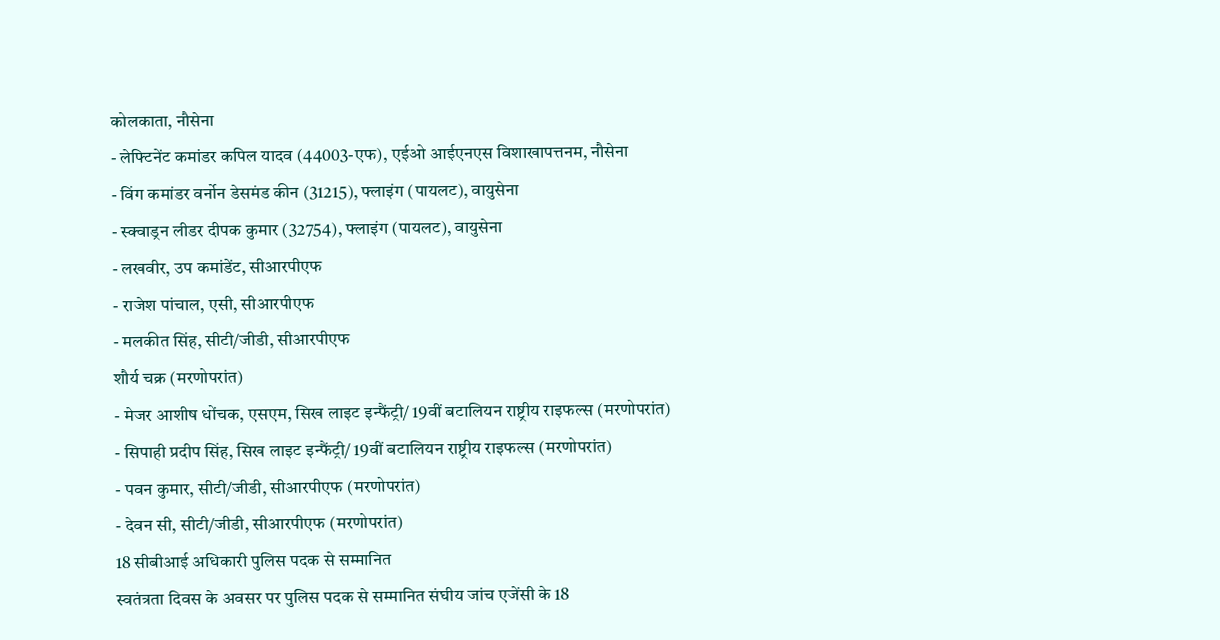कोलकाता, नौसेना
- लेफ्टिनेंट कमांडर कपिल यादव (44003-एफ), एईओ आईएनएस विशाखापत्तनम, नौसेना
- विंग कमांडर वर्नोन डेसमंड कीन (31215), फ्लाइंग (पायलट), वायुसेना
- स्क्वाड्रन लीडर दीपक कुमार (32754), फ्लाइंग (पायलट), वायुसेना
- लखवीर, उप कमांडेंट, सीआरपीएफ
- राजेश पांचाल, एसी, सीआरपीएफ
- मलकीत सिंह, सीटी/जीडी, सीआरपीएफ
शौर्य चक्र (मरणोपरांत)
- मेजर आशीष धोंचक, एसएम, सिख लाइट इन्फैंट्री/ 19वीं बटालियन राष्ट्रीय राइफल्स (मरणोपरांत)
- सिपाही प्रदीप सिंह, सिख लाइट इन्फैंट्री/ 19वीं बटालियन राष्ट्रीय राइफल्स (मरणोपरांत)
- पवन कुमार, सीटी/जीडी, सीआरपीएफ (मरणोपरांत)
- देवन सी, सीटी/जीडी, सीआरपीएफ (मरणोपरांत)
18 सीबीआई अधिकारी पुलिस पदक से सम्मानित
स्वतंत्रता दिवस के अवसर पर पुलिस पदक से सम्मानित संघीय जांच एजेंसी के 18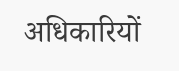अधिकारियों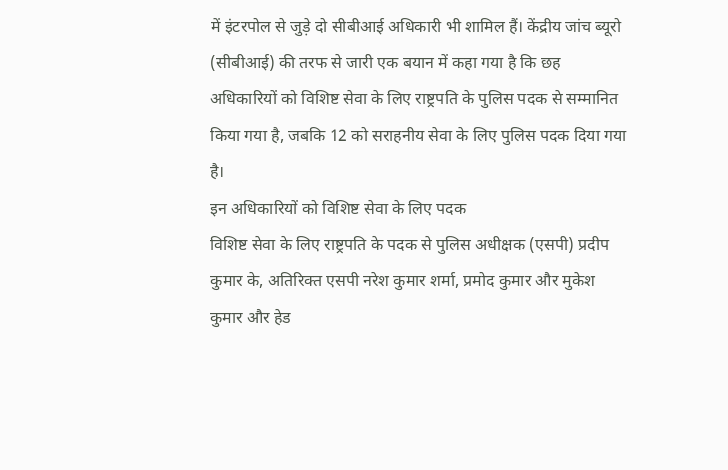में इंटरपोल से जुड़े दो सीबीआई अधिकारी भी शामिल हैं। केंद्रीय जांच ब्यूरो (सीबीआई) की तरफ से जारी एक बयान में कहा गया है कि छह अधिकारियों को विशिष्ट सेवा के लिए राष्ट्रपति के पुलिस पदक से सम्मानित किया गया है, जबकि 12 को सराहनीय सेवा के लिए पुलिस पदक दिया गया है।
इन अधिकारियों को विशिष्ट सेवा के लिए पदक
विशिष्ट सेवा के लिए राष्ट्रपति के पदक से पुलिस अधीक्षक (एसपी) प्रदीप कुमार के, अतिरिक्त एसपी नरेश कुमार शर्मा, प्रमोद कुमार और मुकेश कुमार और हेड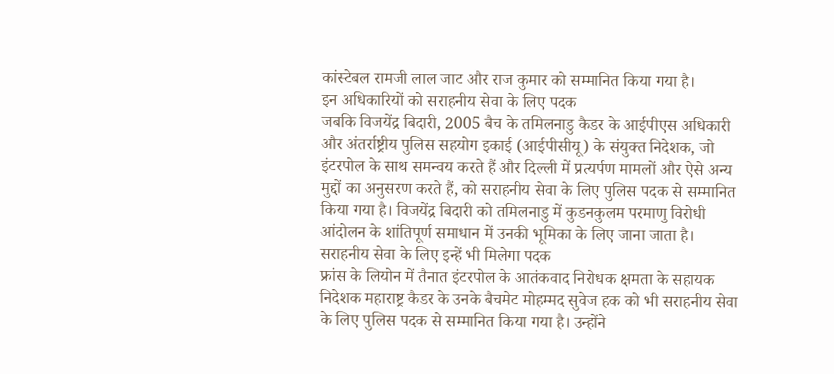कांस्टेबल रामजी लाल जाट और राज कुमार को सम्मानित किया गया है।
इन अधिकारियों को सराहनीय सेवा के लिए पदक
जबकि विजयेंद्र बिदारी, 2005 बैच के तमिलनाडु कैडर के आईपीएस अधिकारी और अंतर्राष्ट्रीय पुलिस सहयोग इकाई (आईपीसीयू) के संयुक्त निदेशक, जो इंटरपोल के साथ समन्वय करते हैं और दिल्ली में प्रत्यर्पण मामलों और ऐसे अन्य मुद्दों का अनुसरण करते हैं, को सराहनीय सेवा के लिए पुलिस पदक से सम्मानित किया गया है। विजयेंद्र बिदारी को तमिलनाडु में कुडनकुलम परमाणु विरोधी आंदोलन के शांतिपूर्ण समाधान में उनकी भूमिका के लिए जाना जाता है।
सराहनीय सेवा के लिए इन्हें भी मिलेगा पदक
फ्रांस के लियोन में तैनात इंटरपोल के आतंकवाद निरोधक क्षमता के सहायक निदेशक महाराष्ट्र कैडर के उनके बैचमेट मोहम्मद सुवेज हक को भी सराहनीय सेवा के लिए पुलिस पदक से सम्मानित किया गया है। उन्होंने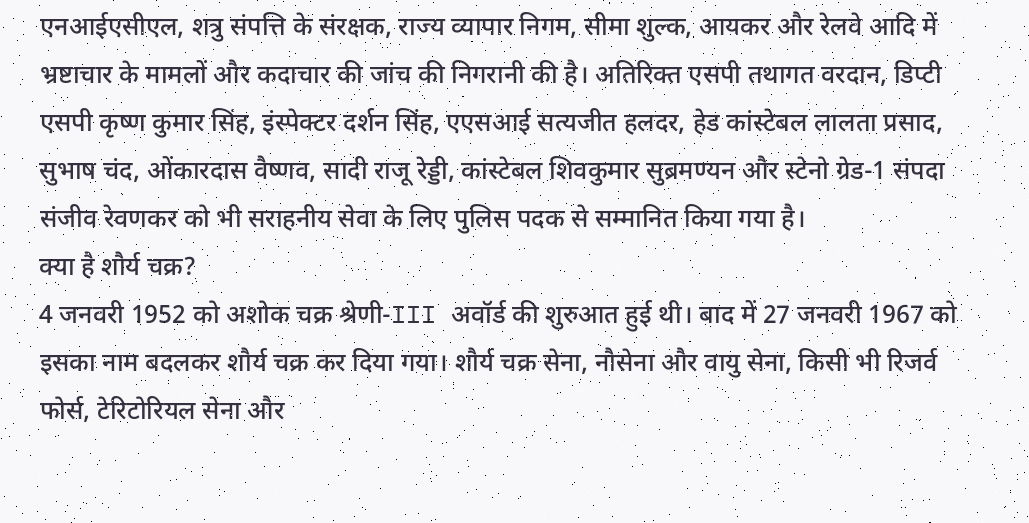एनआईएसीएल, शत्रु संपत्ति के संरक्षक, राज्य व्यापार निगम, सीमा शुल्क, आयकर और रेलवे आदि में भ्रष्टाचार के मामलों और कदाचार की जांच की निगरानी की है। अतिरिक्त एसपी तथागत वरदान, डिप्टी एसपी कृष्ण कुमार सिंह, इंस्पेक्टर दर्शन सिंह, एएसआई सत्यजीत हलदर, हेड कांस्टेबल लालता प्रसाद, सुभाष चंद, ओंकारदास वैष्णव, सादी राजू रेड्डी, कांस्टेबल शिवकुमार सुब्रमण्यन और स्टेनो ग्रेड-1 संपदा संजीव रेवणकर को भी सराहनीय सेवा के लिए पुलिस पदक से सम्मानित किया गया है।
क्या है शौर्य चक्र?
4 जनवरी 1952 को अशोक चक्र श्रेणी-III अवॉर्ड की शुरुआत हुई थी। बाद में 27 जनवरी 1967 को इसका नाम बदलकर शौर्य चक्र कर दिया गया। शौर्य चक्र सेना, नौसेना और वायु सेना, किसी भी रिजर्व फोर्स, टेरिटोरियल सेना और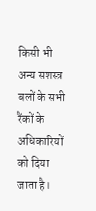किसी भी अन्य सशस्त्र बलों के सभी रैंकों के अधिकारियों को दिया जाता है।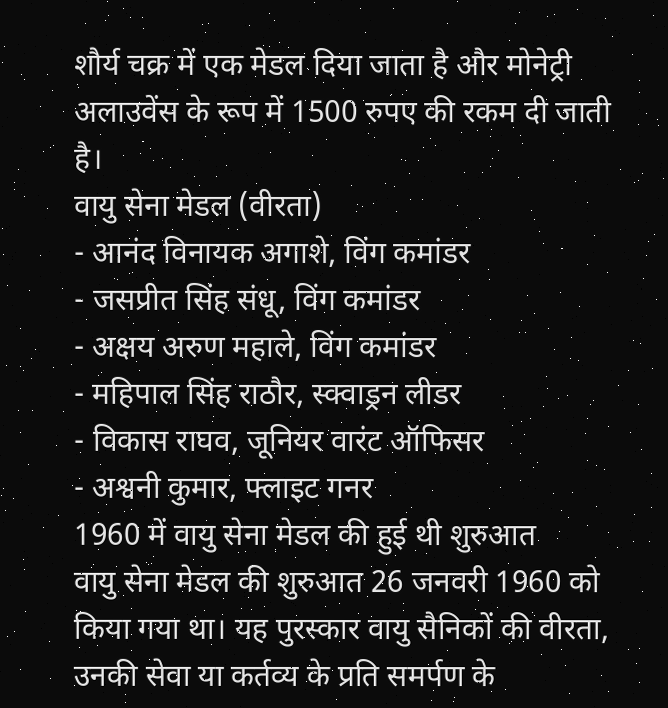शौर्य चक्र में एक मेडल दिया जाता है और मोनेट्री अलाउवेंस के रूप में 1500 रुपए की रकम दी जाती है।
वायु सेना मेडल (वीरता)
- आनंद विनायक अगाशे, विंग कमांडर
- जसप्रीत सिंह संधू, विंग कमांडर
- अक्षय अरुण महाले, विंग कमांडर
- महिपाल सिंह राठौर, स्क्वाड्रन लीडर
- विकास राघव, जूनियर वारंट ऑफिसर
- अश्वनी कुमार, फ्लाइट गनर
1960 में वायु सेना मेडल की हुई थी शुरुआत
वायु सेना मेडल की शुरुआत 26 जनवरी 1960 को किया गया था। यह पुरस्कार वायु सैनिकों की वीरता, उनकी सेवा या कर्तव्य के प्रति समर्पण के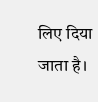लिए दिया जाता है।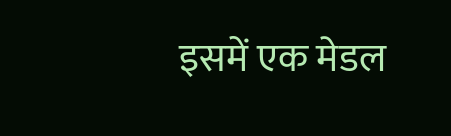इसमें एक मेडल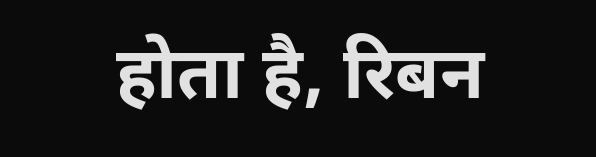होता है, रिबन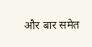और बार समेत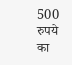500 रुपये का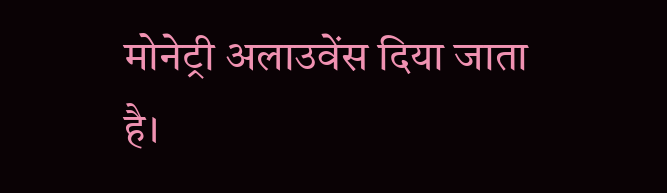मोनेट्री अलाउवेंस दिया जाता है।